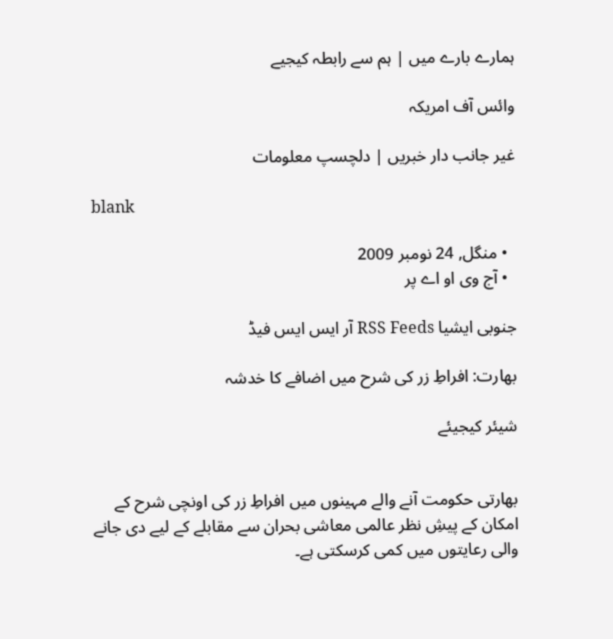ہمارے بارے میں | ہم سے رابطہ کیجیے

وائس آف امریکہ

غیر جانب دار خبریں | دلچسپ معلومات

blank

  • منگل, 24 نومبر 2009
  • آج وی او اے پر

جنوبی ایشیا RSS Feeds آر ایس ایس فیڈ

بھارت: افراطِ زر کی شرح میں اضافے کا خدشہ

شیئر کیجیئے


بھارتی حکومت آنے والے مہینوں میں افراطِ زر کی اونچی شرح کے امکان کے پیشِ نظر عالمی معاشی بحران سے مقابلے کے لیے دی جانے والی رعایتوں میں کمی کرسکتی ہے۔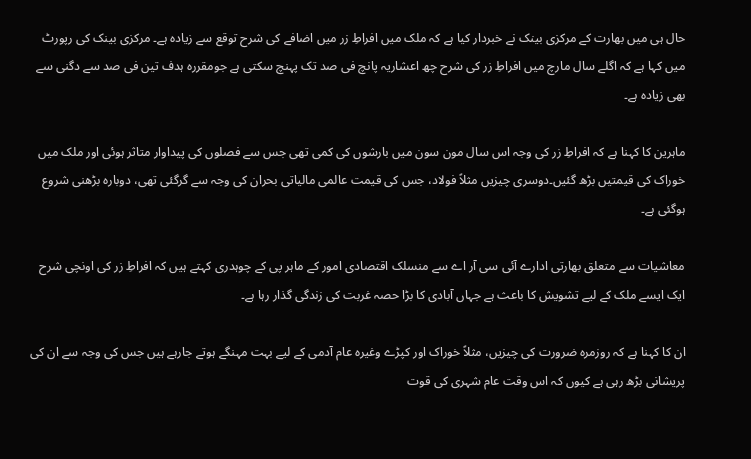حال ہی میں بھارت کے مرکزی بینک نے خبردار کیا ہے کہ ملک میں افراطِ زر میں اضافے کی شرح توقع سے زیادہ ہے۔ مرکزی بینک کی رپورٹ میں کہا ہے کہ اگلے سال مارچ میں افراطِ زر کی شرح چھ اعشاریہ پانچ فی صد تک پہنچ سکتی ہے جومقررہ ہدف تین فی صد سے دگنی سے بھی زیادہ ہے۔

ماہرین کا کہنا ہے کہ افراطِ زر کی وجہ اس سال مون سون میں بارشوں کی کمی تھی جس سے فصلوں کی پیداوار متاثر ہوئی اور ملک میں خوراک کی قیمتیں بڑھ گئیں۔دوسری چیزیں مثلاً فولاد، جس کی قیمت عالمی مالیاتی بحران کی وجہ سے گرگئی تھی، دوبارہ بڑھنی شروع ہوگئی ہے۔

معاشیات سے متعلق بھارتی ادارے آئی سی آر اے سے منسلک اقتصادی امور کے ماہر پی کے چوہدری کہتے ہیں کہ افراطِ زر کی اونچی شرح ایک ایسے ملک کے لیے تشویش کا باعث ہے جہاں آبادی کا بڑا حصہ غربت کی زندگی گذار رہا ہے۔

ان کا کہنا ہے کہ روزمرہ ضرورت کی چیزیں، مثلاً خوراک اور کپڑے وغیرہ عام آدمی کے لیے بہت مہنگے ہوتے جارہے ہیں جس کی وجہ سے ان کی پریشانی بڑھ رہی ہے کیوں کہ اس وقت عام شہری کی قوت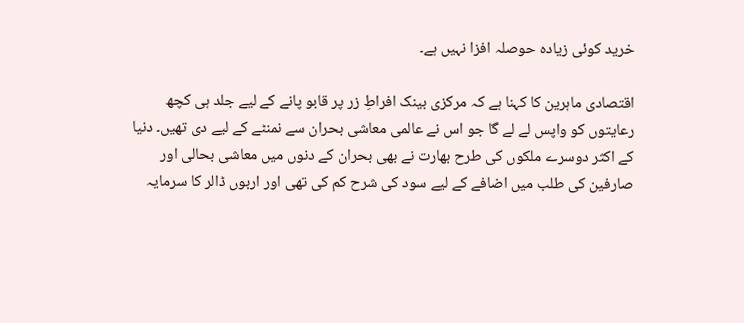خرید کوئی زیادہ حوصلہ افزا نہیں ہے۔

اقتصادی ماہرین کا کہنا ہے کہ مرکزی بینک افراطِ زر پر قابو پانے کے لیے جلد ہی کچھ رعایتوں کو واپس لے لے گا جو اس نے عالمی معاشی بحران سے نمنٹے کے لیے دی تھیں۔ دنیا کے اکثر دوسرے ملکوں کی طرح بھارت نے بھی بحران کے دنوں میں معاشی بحالی اور صارفین کی طلب میں اضافے کے لیے سود کی شرح کم کی تھی اور اربوں ڈالر کا سرمایہ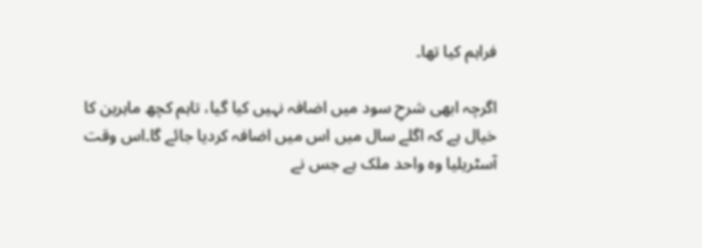فراہم کیا تھا۔

اگرچہ ابھی شرحِ سود میں اضافہ نہیں کیا گیا، تاہم کچھ ماہرین کا خیال ہے کہ اگلے سال میں اس میں اضافہ کردیا جائے گا۔اس وقت آسٹریلیا وہ واحد ملک ہے جس نے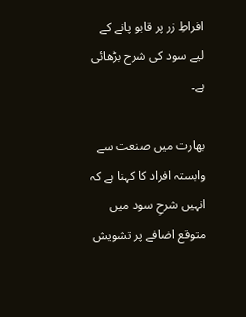افراطِ زر پر قابو پانے کے لیے سود کی شرح بڑھائی ہے۔

بھارت میں صنعت سے وابستہ افراد کا کہنا ہے کہ انہیں شرحِ سود میں متوقع اضافے پر تشویش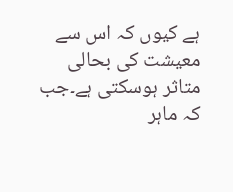ہے کیوں کہ اس سے معیشت کی بحالی متاثر ہوسکتی ہے۔جب کہ ماہر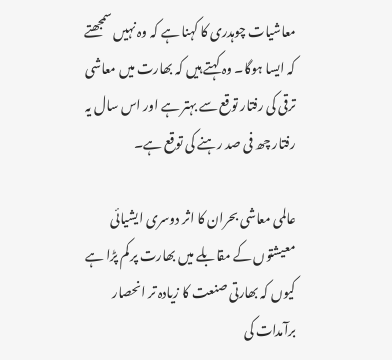معاشیات چوہدری کا کہنا ہے کہ وہ نہیں سمجھتے کہ ایسا ہوگا۔ وہ کہتے ہیں کہ بھارت میں معاشی ترقی کی رفتار توقع سے بہتر ہے اور اس سال یہ رفتار چھ فی صد رہنے کی توقع ہے۔

عالمی معاشی بحران کا اثر دوسری ایشیائی معیشتوں کے مقابلے میں بھارت پر کم پڑا ہے کیوں کہ بھارتی صنعت کا زیادہ تر انحصار برآمدات کی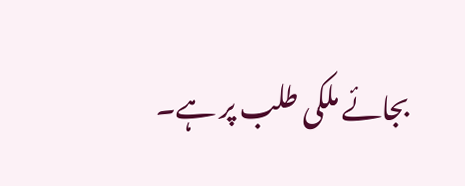بجائے ملکی طلب پر ہے۔